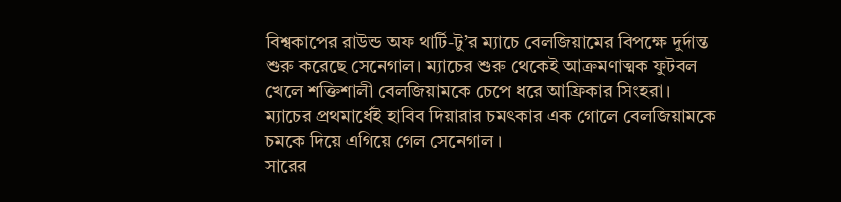বিশ্বকাপের রাউন্ড অফ থার্টি-টু’র ম্যাচে বেলজিয়ামের বিপক্ষে দুর্দান্ত শুরু করেছে সেনেগাল। ম্যাচের শুরু থেকেই আক্রমণাত্মক ফুটবল খেলে শক্তিশালী বেলজিয়ামকে চেপে ধরে আফ্রিকার সিংহরা। ম্যাচের প্রথমার্ধেই হাবিব দিয়ারার চমৎকার এক গোলে বেলজিয়ামকে চমকে দিয়ে এগিয়ে গেল সেনেগাল ।
সারের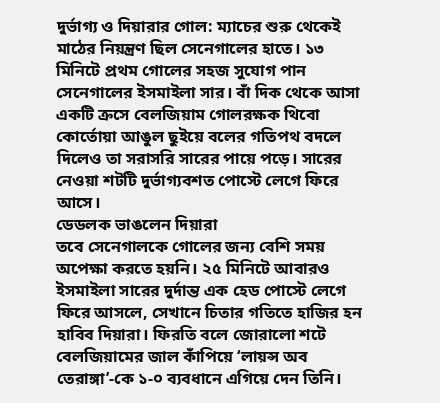দুর্ভাগ্য ও দিয়ারার গোল: ম্যাচের শুরু থেকেই মাঠের নিয়ন্ত্রণ ছিল সেনেগালের হাতে। ১৩ মিনিটে প্রথম গোলের সহজ সুযোগ পান সেনেগালের ইসমাইলা সার। বাঁ দিক থেকে আসা একটি ক্রসে বেলজিয়াম গোলরক্ষক থিবো কোর্তোয়া আঙুল ছুইয়ে বলের গতিপথ বদলে দিলেও তা সরাসরি সারের পায়ে পড়ে। সারের নেওয়া শটটি দুর্ভাগ্যবশত পোস্টে লেগে ফিরে আসে।
ডেডলক ভাঙলেন দিয়ারা
তবে সেনেগালকে গোলের জন্য বেশি সময় অপেক্ষা করতে হয়নি। ২৫ মিনিটে আবারও ইসমাইলা সারের দুর্দান্ত এক হেড পোস্টে লেগে ফিরে আসলে, সেখানে চিতার গতিতে হাজির হন হাবিব দিয়ারা। ফিরতি বলে জোরালো শটে বেলজিয়ামের জাল কাঁপিয়ে ‘লায়ন্স অব তেরাঙ্গা’-কে ১-০ ব্যবধানে এগিয়ে দেন তিনি।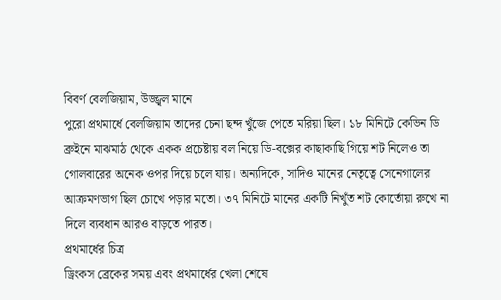বিবর্ণ বেলজিয়াম, উজ্জ্বল মানে
পুরো প্রথমার্ধে বেলজিয়াম তাদের চেনা ছন্দ খুঁজে পেতে মরিয়া ছিল। ১৮ মিনিটে কেভিন ডি ব্রুইনে মাঝমাঠ থেকে একক প্রচেষ্টায় বল নিয়ে ডি-বক্সের কাছাকাছি গিয়ে শট নিলেও তা গোলবারের অনেক ওপর দিয়ে চলে যায়। অন্যদিকে, সাদিও মানের নেতৃত্বে সেনেগালের আক্রমণভাগ ছিল চোখে পড়ার মতো। ৩৭ মিনিটে মানের একটি নিখুঁত শট কোর্তোয়া রুখে না দিলে ব্যবধান আরও বাড়তে পারত।
প্রথমার্ধের চিত্র
ড্রিংকস ব্রেকের সময় এবং প্রথমার্ধের খেলা শেষে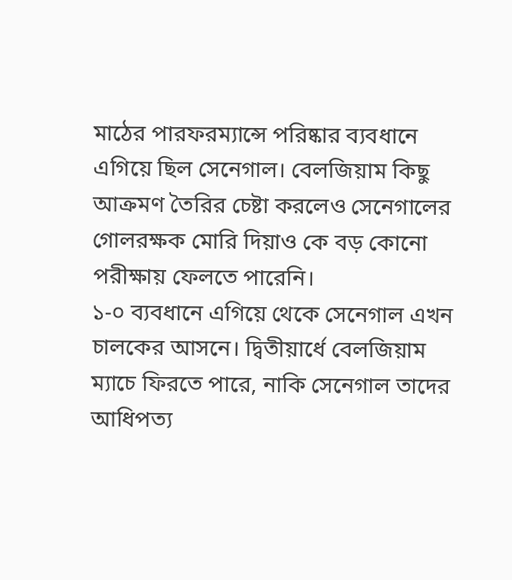মাঠের পারফরম্যান্সে পরিষ্কার ব্যবধানে এগিয়ে ছিল সেনেগাল। বেলজিয়াম কিছু আক্রমণ তৈরির চেষ্টা করলেও সেনেগালের গোলরক্ষক মোরি দিয়াও কে বড় কোনো পরীক্ষায় ফেলতে পারেনি।
১-০ ব্যবধানে এগিয়ে থেকে সেনেগাল এখন চালকের আসনে। দ্বিতীয়ার্ধে বেলজিয়াম ম্যাচে ফিরতে পারে, নাকি সেনেগাল তাদের আধিপত্য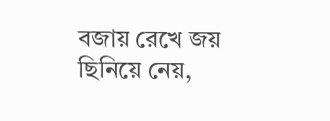বজায় রেখে জয় ছিনিয়ে নেয়,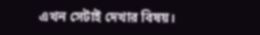এখন সেটাই দেখার বিষয়।